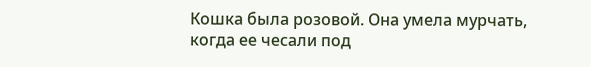Кошка была розовой. Она умела мурчать, когда ее чесали под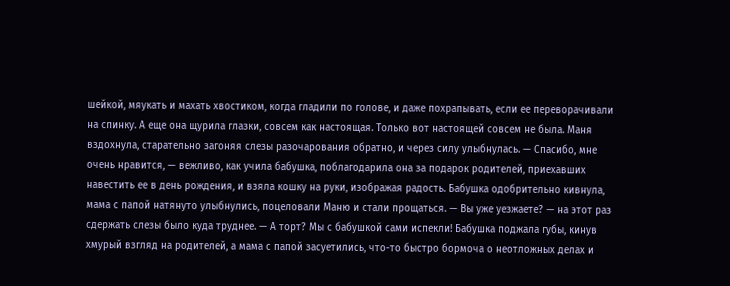шейкой, мяукать и махать хвостиком, когда гладили по голове, и даже похрапывать, если ее переворачивали на спинку. А еще она щурила глазки, совсем как настоящая. Только вот настоящей совсем не была. Маня вздохнула, старательно загоняя слезы разочарования обратно, и через силу улыбнулась. — Спасибо, мне очень нравится, — вежливо, как учила бабушка, поблагодарила она за подарок родителей, приехавших навестить ее в день рождения, и взяла кошку на руки, изображая радость. Бабушка одобрительно кивнула, мама с папой натянуто улыбнулись, поцеловали Маню и стали прощаться. — Вы уже уезжаете? — на этот раз сдержать слезы было куда труднее. — А торт? Мы с бабушкой сами испекли! Бабушка поджала губы, кинув хмурый взгляд на родителей, а мама с папой засуетились, что-то быстро бормоча о неотложных делах и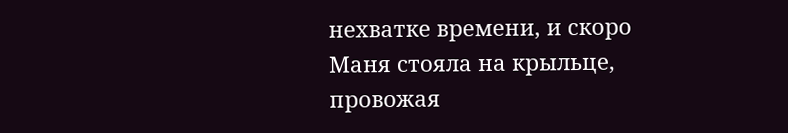нехватке времени, и скоро Маня стояла на крыльце, провожая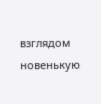взглядом новенькую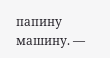папину машину. —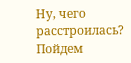Ну, чего расстроилась? Пойдем